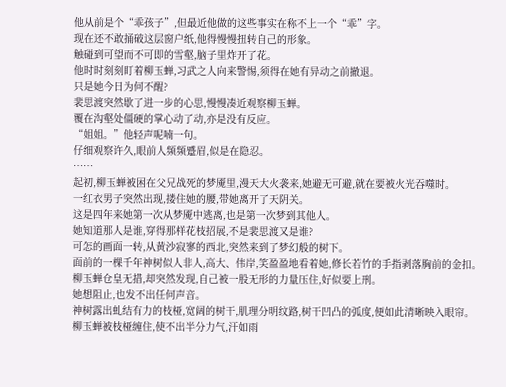他从前是个“乖孩子”,但最近他做的这些事实在称不上一个“乖”字。
现在还不敢捅破这层窗户纸,他得慢慢扭转自己的形象。
触碰到可望而不可即的雪壑,脑子里炸开了花。
他时时刻刻盯着柳玉蝉,习武之人向来警惕,须得在她有异动之前撤退。
只是她今日为何不醒?
裴思渡突然歇了进一步的心思,慢慢凑近观察柳玉蝉。
覆在沟壑处僵硬的掌心动了动,亦是没有反应。
“姐姐。”他轻声呢喃一句。
仔细观察许久,眼前人频频蹙眉,似是在隐忍。
……
起初,柳玉蝉被困在父兄战死的梦魇里,漫天大火袭来,她避无可避,就在要被火光吞噬时。
一红衣男子突然出现,搂住她的腰,带她离开了天阴关。
这是四年来她第一次从梦魇中逃离,也是第一次梦到其他人。
她知道那人是谁,穿得那样花枝招展,不是裴思渡又是谁?
可怎的画面一转,从黄沙寂寥的西北,突然来到了梦幻般的树下。
面前的一棵千年神树似人非人,高大、伟岸,笑盈盈地看着她,修长若竹的手指剥落胸前的金扣。
柳玉蝉仓皇无措,却突然发现,自己被一股无形的力量压住,好似要上刑。
她想阻止,也发不出任何声音。
神树露出虬结有力的枝桠,宽阔的树干,肌理分明纹路,树干凹凸的弧度,便如此清晰映入眼帘。
柳玉蝉被枝桠缠住,使不出半分力气,汗如雨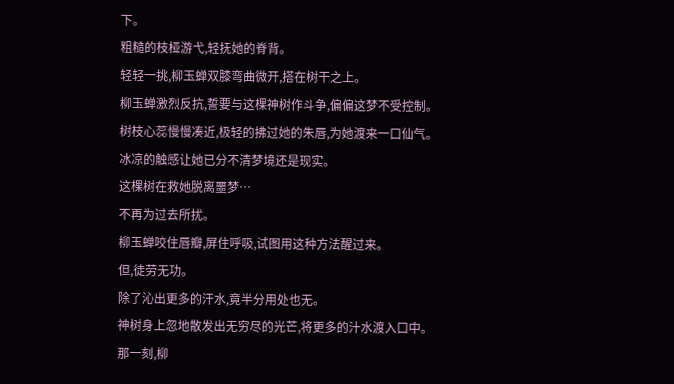下。
粗糙的枝桠游弋,轻抚她的脊背。
轻轻一挑,柳玉蝉双膝弯曲微开,搭在树干之上。
柳玉蝉激烈反抗,誓要与这棵神树作斗争,偏偏这梦不受控制。
树枝心蕊慢慢凑近,极轻的拂过她的朱唇,为她渡来一口仙气。
冰凉的触感让她已分不清梦境还是现实。
这棵树在救她脱离噩梦…
不再为过去所扰。
柳玉蝉咬住唇瓣,屏住呼吸,试图用这种方法醒过来。
但,徒劳无功。
除了沁出更多的汗水,竟半分用处也无。
神树身上忽地散发出无穷尽的光芒,将更多的汁水渡入口中。
那一刻,柳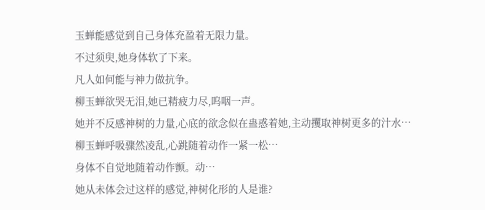玉蝉能感觉到自己身体充盈着无限力量。
不过须臾,她身体软了下来。
凡人如何能与神力做抗争。
柳玉蝉欲哭无泪,她已精疲力尽,呜咽一声。
她并不反感神树的力量,心底的欲念似在蛊惑着她,主动攫取神树更多的汁水…
柳玉蝉呼吸骤然凌乱,心跳随着动作一紧一松…
身体不自觉地随着动作颤。动…
她从未体会过这样的感觉,神树化形的人是谁?